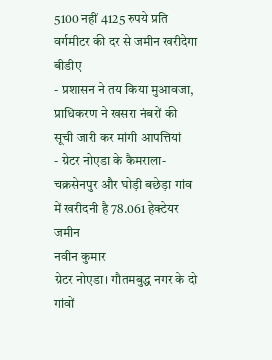5100 नहीं 4125 रुपये प्रति वर्गमीटर की दर से जमीन खरीदेगा बीडीए
- प्रशासन ने तय किया मुआवजा, प्राधिकरण ने खसरा नंबरों की सूची जारी कर मांगी आपत्तियां
- ग्रेटर नोएडा के कैमराला-चक्रसेनपुर और घोड़ी बछेड़ा गांव में खरीदनी है 78.061 हेक्टेयर जमीन
नवीन कुमार
ग्रेटर नोएडा। गौतमबुद्ध नगर के दो गांवों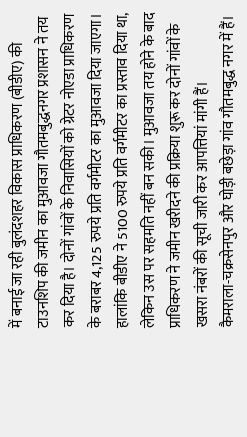में बनाई जा रही बुलंदशहर विकास प्राधिकरण (बीडीए) की टाउनशिप की जमीन का मुआवजा गौतमबुद्धनगर प्रशासन ने तय कर दिया है। दोनों गांवों के निवासियों को ग्रेटर नोएडा प्राधिकरण के बराबर 4,125 रुपये प्रति वर्गमीटर का मुआवजा दिया जाएगा। हालांकि बीडीए ने 5100 रुपये प्रति वर्गमीटर का प्रस्ताव दिया था, लेकिन उस पर सहमति नहीं बन सकी। मुआवजा तय होने के बाद प्राधिकरण ने जमीन खरीदने की प्रक्रिया शुरू कर दोनों गांवों के खसरा नंबरों की सूची जारी कर आपत्तियां मांगी हैं।
कैमराला-चक्रसेनपुर और घोड़ी बछेड़ा गांव गौतमबुद्ध नगर में हैं।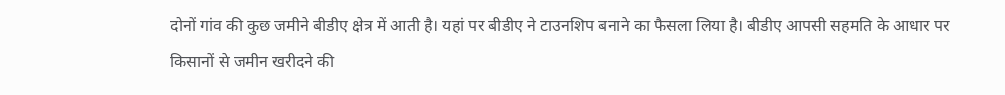दोनों गांव की कुछ जमीने बीडीए क्षेत्र में आती है। यहां पर बीडीए ने टाउनशिप बनाने का फैसला लिया है। बीडीए आपसी सहमति के आधार पर किसानों से जमीन खरीदने की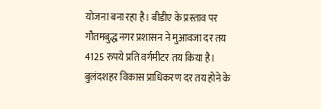योजना बना रहा है। बीडीए के प्रस्ताव पर गौतमबुद्ध नगर प्रशासन ने मुआवजा दर तय 4125 रुपये प्रति वर्गमीटर तय किया है। बुलंदशहर विकास प्राधिकरण दर तय होने के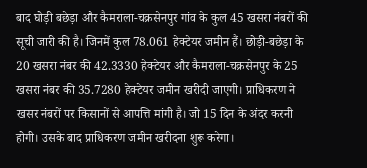बाद घोड़ी बछेड़ा और कैमराला-चक्रसेनपुर गांव के कुल 45 खसरा नंबरों की सूची जारी की है। जिनमें कुल 78.061 हेक्टेयर जमीन हैं। छोड़ी-बछेड़ा के 20 खसरा नंबर की 42.3330 हेक्टेयर और कैमराला-चक्रसेनपुर के 25 खसरा नंबर की 35.7280 हेक्टेयर जमीन खरीदी जाएगी। प्राधिकरण ने खसर नंबरों पर किसानों से आपत्ति मांगी है। जो 15 दिन के अंदर करनी होगी। उसके बाद प्राधिकरण जमीन खरीदना शुरू करेगा।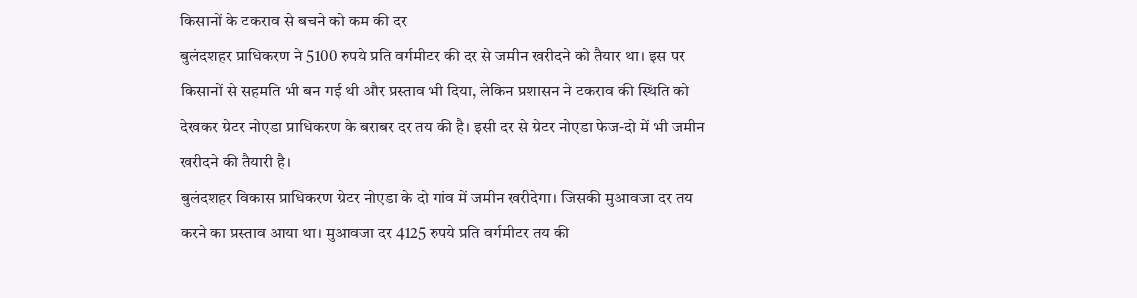किसानों के टकराव से बचने को कम की दर
बुलंदशहर प्राधिकरण ने 5100 रुपये प्रति वर्गमीटर की दर से जमीन खरीदने को तैयार था। इस पर किसानों से सहमति भी बन गई थी और प्रस्ताव भी दिया, लेकिन प्रशासन ने टकराव की स्थिति को देखकर ग्रेटर नोएडा प्राधिकरण के बराबर दर तय की है। इसी दर से ग्रेटर नोएडा फेज-दो में भी जमीन खरीदने की तैयारी है।
बुलंदशहर विकास प्राधिकरण ग्रेटर नोएडा के दो गांव में जमीन खरीदेगा। जिसकी मुआवजा दर तय करने का प्रस्ताव आया था। मुआवजा दर 4125 रुपये प्रति वर्गमीटर तय की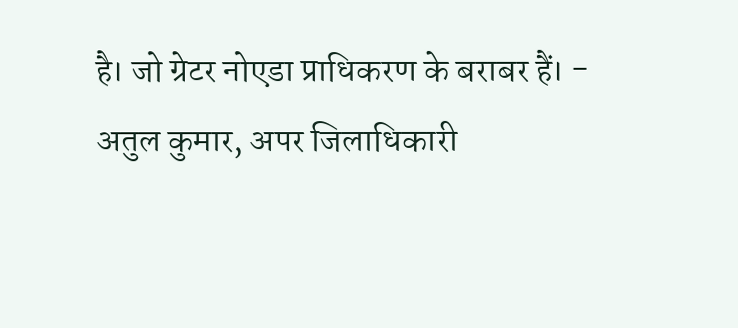है। जो ग्रेटर नोएडा प्राधिकरण के बराबर हैं। -
अतुल कुमार, अपर जिलाधिकारी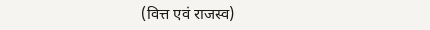(वित्त एवं राजस्व)